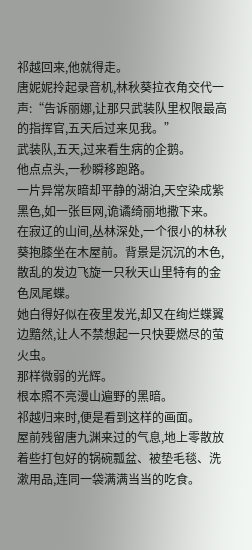祁越回来,他就得走。
唐妮妮拎起录音机,林秋葵拉衣角交代一声:“告诉丽娜,让那只武装队里权限最高的指挥官,五天后过来见我。”
武装队,五天,过来看生病的企鹅。
他点点头,一秒瞬移跑路。
一片异常灰暗却平静的湖泊,天空染成紫黑色,如一张巨网,诡谲绮丽地撒下来。
在寂辽的山间,丛林深处,一个很小的林秋葵抱膝坐在木屋前。背景是沉沉的木色,散乱的发边飞旋一只秋天山里特有的金色凤尾蝶。
她白得好似在夜里发光,却又在绚烂蝶翼边黯然,让人不禁想起一只快要燃尽的萤火虫。
那样微弱的光辉。
根本照不亮漫山遍野的黑暗。
祁越归来时,便是看到这样的画面。
屋前残留唐九渊来过的气息,地上零散放着些打包好的锅碗瓢盆、被垫毛毯、洗漱用品,连同一袋满满当当的吃食。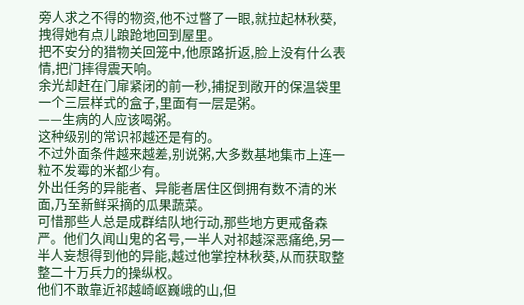旁人求之不得的物资,他不过瞥了一眼,就拉起林秋葵,拽得她有点儿踉跄地回到屋里。
把不安分的猎物关回笼中,他原路折返,脸上没有什么表情,把门摔得震天响。
余光却赶在门扉紧闭的前一秒,捕捉到敞开的保温袋里一个三层样式的盒子,里面有一层是粥。
——生病的人应该喝粥。
这种级别的常识祁越还是有的。
不过外面条件越来越差,别说粥,大多数基地集市上连一粒不发霉的米都少有。
外出任务的异能者、异能者居住区倒拥有数不清的米面,乃至新鲜采摘的瓜果蔬菜。
可惜那些人总是成群结队地行动,那些地方更戒备森严。他们久闻山鬼的名号,一半人对祁越深恶痛绝,另一半人妄想得到他的异能,越过他掌控林秋葵,从而获取整整二十万兵力的操纵权。
他们不敢靠近祁越崎岖巍峨的山,但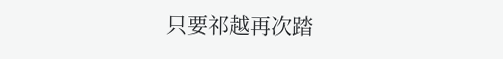只要祁越再次踏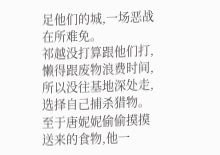足他们的城,一场恶战在所难免。
祁越没打算跟他们打,懒得跟废物浪费时间,所以没往基地深处走,选择自己捕杀猎物。
至于唐妮妮偷偷摸摸送来的食物,他一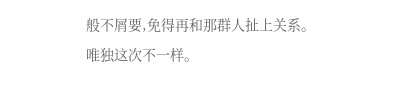般不屑要,免得再和那群人扯上关系。
唯独这次不一样。